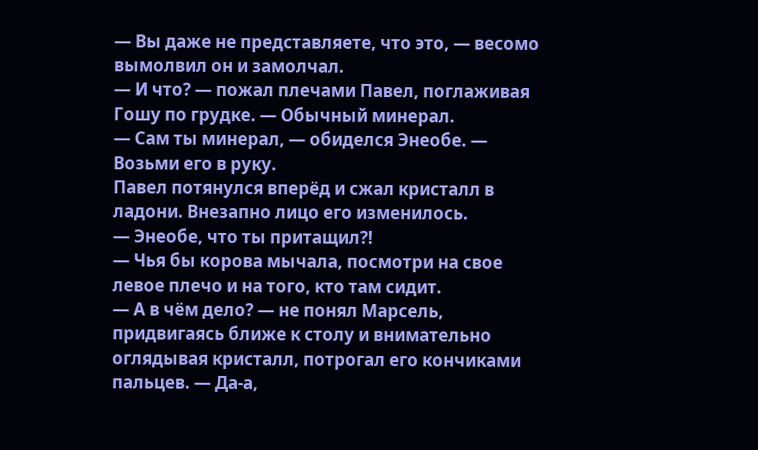— Вы даже не представляете, что это, — весомо вымолвил он и замолчал.
— И что? — пожал плечами Павел, поглаживая Гошу по грудке. — Обычный минерал.
— Сам ты минерал, — обиделся Энеобе. — Возьми его в руку.
Павел потянулся вперёд и сжал кристалл в ладони. Внезапно лицо его изменилось.
— Энеобе, что ты притащил?!
— Чья бы корова мычала, посмотри на свое левое плечо и на того, кто там сидит.
— А в чём дело? — не понял Марсель, придвигаясь ближе к столу и внимательно оглядывая кристалл, потрогал его кончиками пальцев. — Да-а,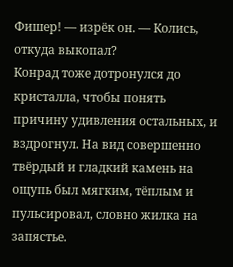Фишер! — изрёк он. — Колись, откуда выкопал?
Конрад тоже дотронулся до кристалла, чтобы понять причину удивления остальных, и вздрогнул. На вид совершенно твёрдый и гладкий камень на ощупь был мягким, тёплым и пульсировал, словно жилка на запястье.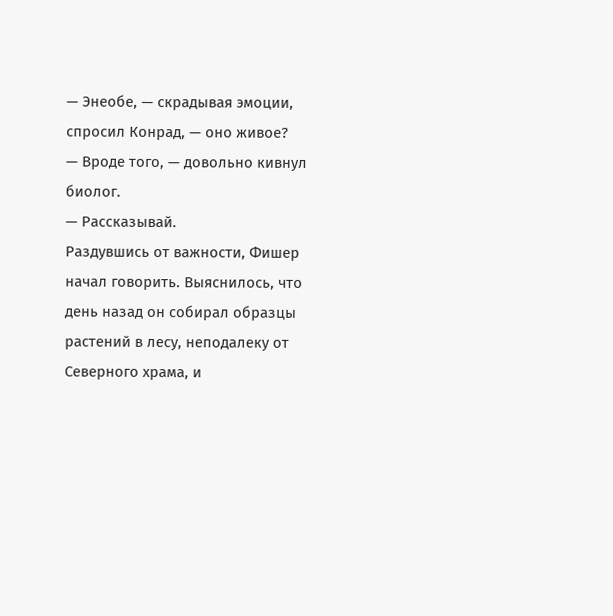— Энеобе, — скрадывая эмоции, спросил Конрад, — оно живое?
— Вроде того, — довольно кивнул биолог.
— Рассказывай.
Раздувшись от важности, Фишер начал говорить. Выяснилось, что день назад он собирал образцы растений в лесу, неподалеку от Северного храма, и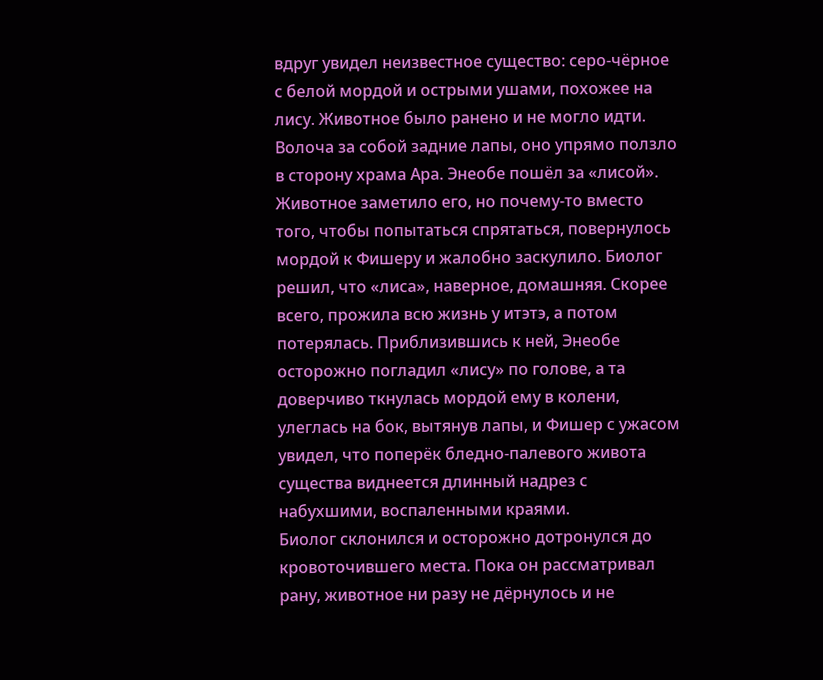вдруг увидел неизвестное существо: серо-чёрное с белой мордой и острыми ушами, похожее на лису. Животное было ранено и не могло идти. Волоча за собой задние лапы, оно упрямо ползло в сторону храма Ара. Энеобе пошёл за «лисой».
Животное заметило его, но почему-то вместо того, чтобы попытаться спрятаться, повернулось мордой к Фишеру и жалобно заскулило. Биолог решил, что «лиса», наверное, домашняя. Скорее всего, прожила всю жизнь у итэтэ, а потом потерялась. Приблизившись к ней, Энеобе осторожно погладил «лису» по голове, а та доверчиво ткнулась мордой ему в колени, улеглась на бок, вытянув лапы, и Фишер с ужасом увидел, что поперёк бледно-палевого живота существа виднеется длинный надрез с набухшими, воспаленными краями.
Биолог склонился и осторожно дотронулся до кровоточившего места. Пока он рассматривал рану, животное ни разу не дёрнулось и не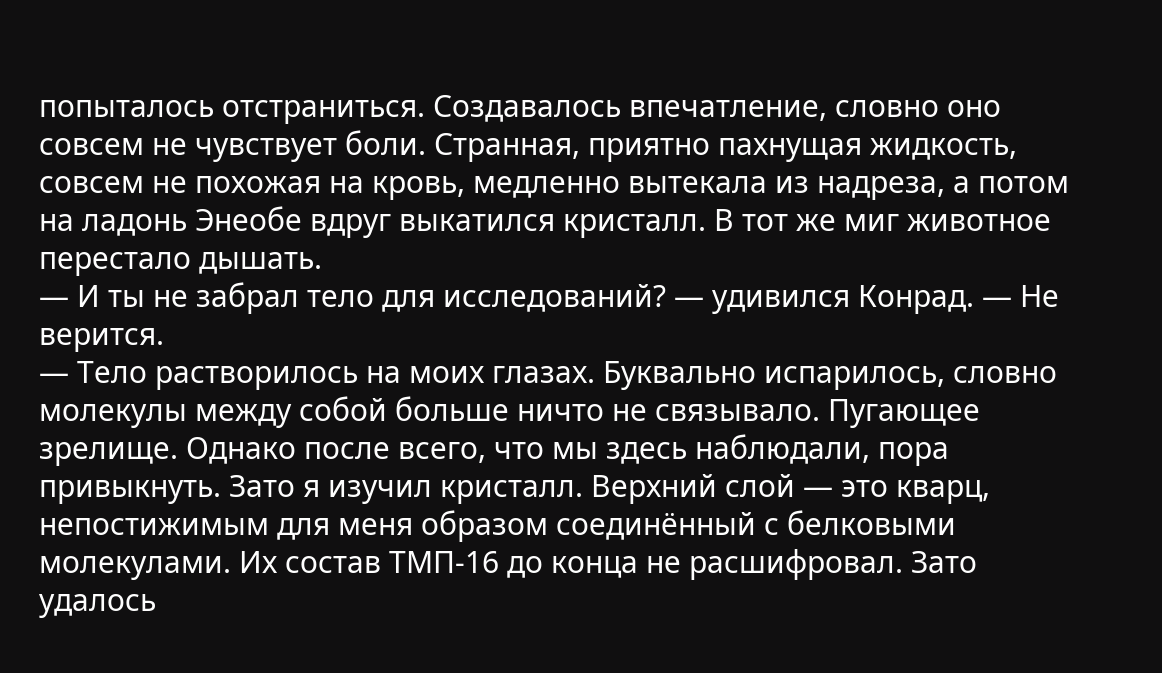попыталось отстраниться. Создавалось впечатление, словно оно совсем не чувствует боли. Странная, приятно пахнущая жидкость, совсем не похожая на кровь, медленно вытекала из надреза, а потом на ладонь Энеобе вдруг выкатился кристалл. В тот же миг животное перестало дышать.
— И ты не забрал тело для исследований? — удивился Конрад. — Не верится.
— Тело растворилось на моих глазах. Буквально испарилось, словно молекулы между собой больше ничто не связывало. Пугающее зрелище. Однако после всего, что мы здесь наблюдали, пора привыкнуть. Зато я изучил кристалл. Верхний слой — это кварц, непостижимым для меня образом соединённый с белковыми молекулами. Их состав ТМП-16 до конца не расшифровал. Зато удалось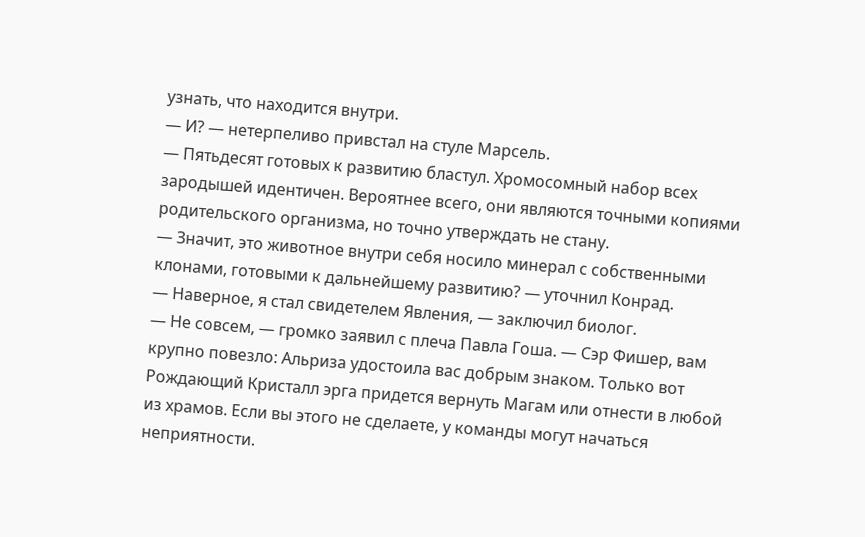узнать, что находится внутри.
— И? — нетерпеливо привстал на стуле Марсель.
— Пятьдесят готовых к развитию бластул. Хромосомный набор всех зародышей идентичен. Вероятнее всего, они являются точными копиями родительского организма, но точно утверждать не стану.
— Значит, это животное внутри себя носило минерал с собственными клонами, готовыми к дальнейшему развитию? — уточнил Конрад.
— Наверное, я стал свидетелем Явления, — заключил биолог.
— Не совсем, — громко заявил с плеча Павла Гоша. — Сэр Фишер, вам крупно повезло: Альриза удостоила вас добрым знаком. Только вот Рождающий Кристалл эрга придется вернуть Магам или отнести в любой из храмов. Если вы этого не сделаете, у команды могут начаться неприятности.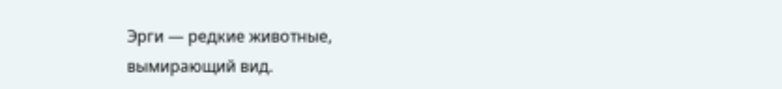Эрги — редкие животные, вымирающий вид.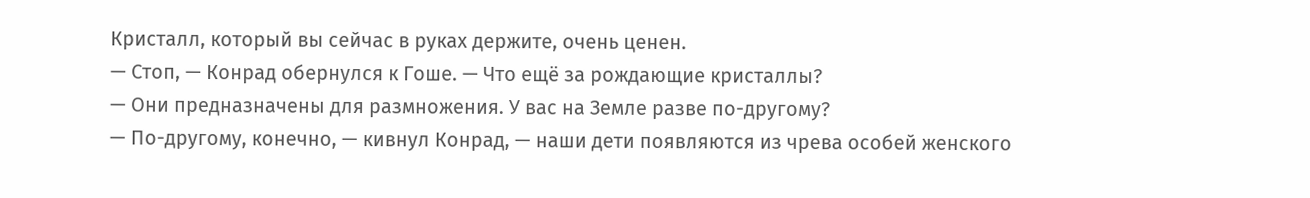Кристалл, который вы сейчас в руках держите, очень ценен.
— Стоп, — Конрад обернулся к Гоше. — Что ещё за рождающие кристаллы?
— Они предназначены для размножения. У вас на Земле разве по-другому?
— По-другому, конечно, — кивнул Конрад, — наши дети появляются из чрева особей женского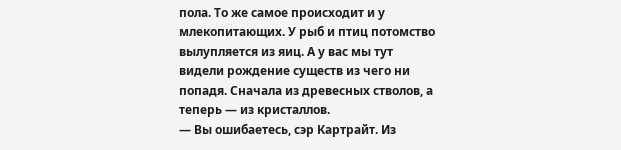пола. То же самое происходит и у млекопитающих. У рыб и птиц потомство вылупляется из яиц. А у вас мы тут видели рождение существ из чего ни попадя. Сначала из древесных стволов, а теперь — из кристаллов.
— Вы ошибаетесь, сэр Картрайт. Из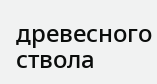древесного ствола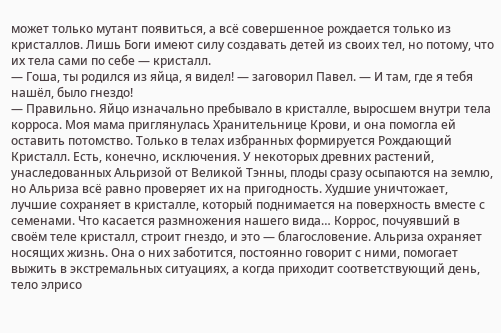может только мутант появиться, а всё совершенное рождается только из кристаллов. Лишь Боги имеют силу создавать детей из своих тел, но потому, что их тела сами по себе — кристалл.
— Гоша, ты родился из яйца, я видел! — заговорил Павел. — И там, где я тебя нашёл, было гнездо!
— Правильно. Яйцо изначально пребывало в кристалле, выросшем внутри тела корроса. Моя мама приглянулась Хранительнице Крови, и она помогла ей оставить потомство. Только в телах избранных формируется Рождающий Кристалл. Есть, конечно, исключения. У некоторых древних растений, унаследованных Альризой от Великой Тэнны, плоды сразу осыпаются на землю, но Альриза всё равно проверяет их на пригодность. Худшие уничтожает, лучшие сохраняет в кристалле, который поднимается на поверхность вместе с семенами. Что касается размножения нашего вида… Коррос, почуявший в своём теле кристалл, строит гнездо, и это — благословение. Альриза охраняет носящих жизнь. Она о них заботится, постоянно говорит с ними, помогает выжить в экстремальных ситуациях, а когда приходит соответствующий день, тело элрисо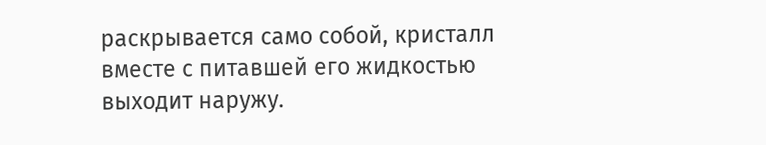раскрывается само собой, кристалл вместе с питавшей его жидкостью выходит наружу.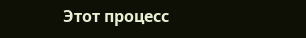Этот процесс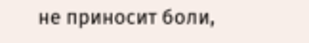не приносит боли,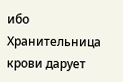ибо Хранительница крови дарует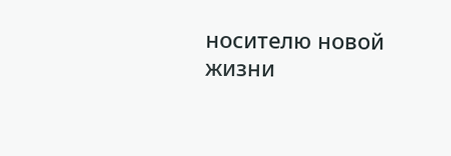носителю новой жизни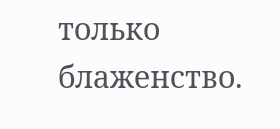только блаженство.